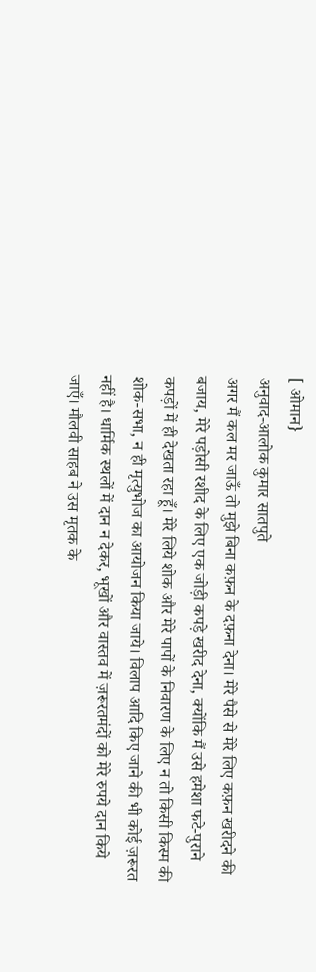[ ओमान}
अनुवाद-आलोक कुमार सातपुते
अगर मैं कल मर जाऊँ तो मुझे बिना कफ़न के दफ़ना देना। मेरे पैसे से मेरे लिए कफ़न खरीदने की बजाय, मेरे पड़ोसी रशीद के लिए एक जोड़ी कपड़े खरीद देना, क्योंकि मैं उसे हमेशा फटे-पुराने कपड़ों में ही देखता रहा हूँ। मेरे लिये शोक और मेरे पापों के निवारण के लिए न तो किसी किस्म की शोक-सभा, न ही मृत्युभोज का आयोजन किया जाये। विलाप आदि किए जाने की भी कोई ज़रूरत नहीं है। धार्मिक स्थलों में दान न देकर, भूखों और वास्तव में ज़रूरतमंदों को मेरे रुपये दान किये जाएँ। मौलवी साहब ने उस मृतक के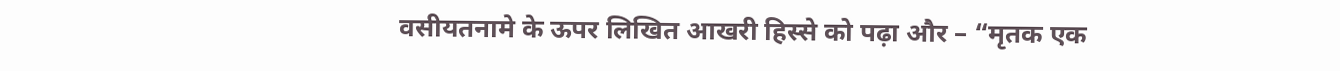वसीयतनामे के ऊपर लिखित आखरी हिस्से को पढ़ा और – “मृतक एक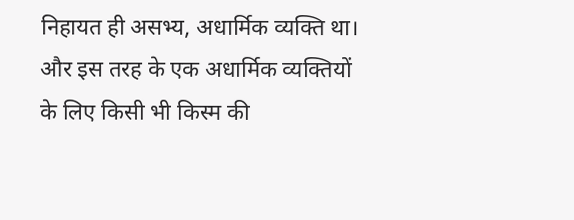निहायत ही असभ्य, अधार्मिक व्यक्ति था। और इस तरह के एक अधार्मिक व्यक्तियों के लिए किसी भी किस्म की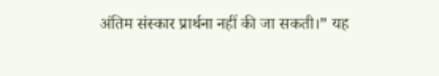अंतिम संस्कार प्रार्थना नहीं की जा सकती।” यह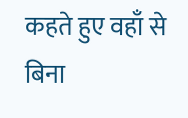कहते हुए वहाँ से बिना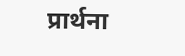प्रार्थना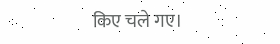किए चले गए।